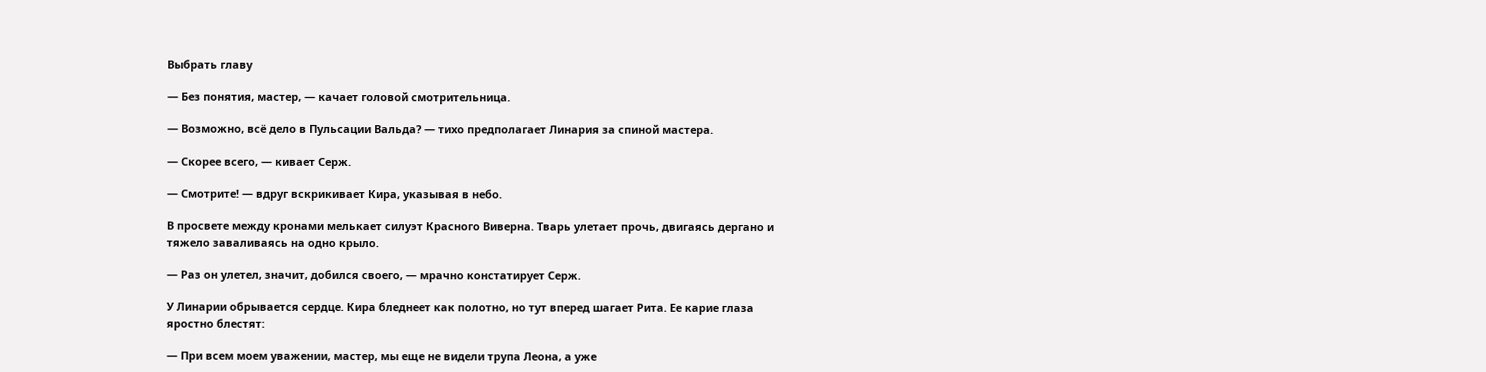Выбрать главу

— Без понятия, мастер, — качает головой смотрительница.

— Возможно, всё дело в Пульсации Вальда? — тихо предполагает Линария за спиной мастера.

— Скорее всего, — кивает Серж.

— Смотрите! — вдруг вскрикивает Кира, указывая в небо.

В просвете между кронами мелькает силуэт Красного Виверна. Тварь улетает прочь, двигаясь дергано и тяжело заваливаясь на одно крыло.

— Раз он улетел, значит, добился своего, — мрачно констатирует Серж.

У Линарии обрывается сердце. Кира бледнеет как полотно, но тут вперед шагает Рита. Ее карие глаза яростно блестят:

— При всем моем уважении, мастер, мы еще не видели трупа Леона, а уже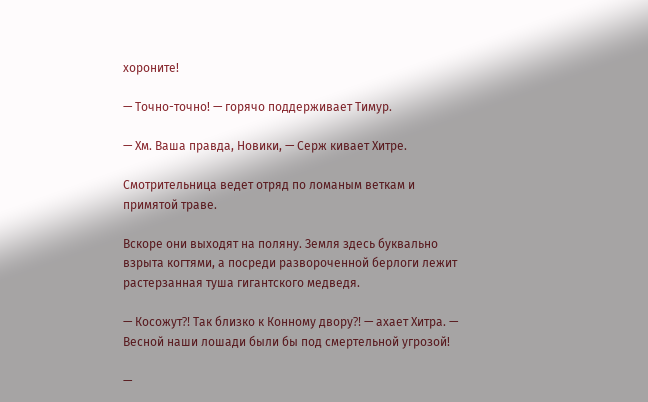хороните!

— Точно-точно! — горячо поддерживает Тимур.

— Хм. Ваша правда, Новики, — Серж кивает Хитре.

Смотрительница ведет отряд по ломаным веткам и примятой траве.

Вскоре они выходят на поляну. Земля здесь буквально взрыта когтями, а посреди развороченной берлоги лежит растерзанная туша гигантского медведя.

— Косожут⁈ Так близко к Конному двору⁈ — ахает Хитра. — Весной наши лошади были бы под смертельной угрозой!

—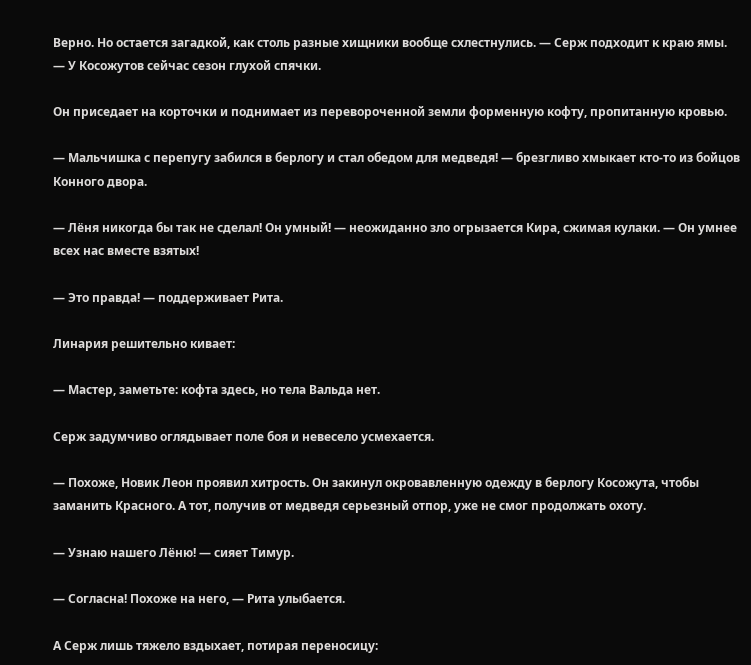Верно. Но остается загадкой, как столь разные хищники вообще схлестнулись. — Серж подходит к краю ямы. — У Косожутов сейчас сезон глухой спячки.

Он приседает на корточки и поднимает из перевороченной земли форменную кофту, пропитанную кровью.

— Мальчишка с перепугу забился в берлогу и стал обедом для медведя! — брезгливо хмыкает кто-то из бойцов Конного двора.

— Лёня никогда бы так не сделал! Он умный! — неожиданно зло огрызается Кира, сжимая кулаки. — Он умнее всех нас вместе взятых!

— Это правда! — поддерживает Рита.

Линария решительно кивает:

— Мастер, заметьте: кофта здесь, но тела Вальда нет.

Серж задумчиво оглядывает поле боя и невесело усмехается.

— Похоже, Новик Леон проявил хитрость. Он закинул окровавленную одежду в берлогу Косожута, чтобы заманить Красного. А тот, получив от медведя серьезный отпор, уже не смог продолжать охоту.

— Узнаю нашего Лёню! — сияет Тимур.

— Согласна! Похоже на него, — Рита улыбается.

А Серж лишь тяжело вздыхает, потирая переносицу: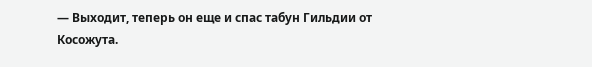— Выходит, теперь он еще и спас табун Гильдии от Косожута.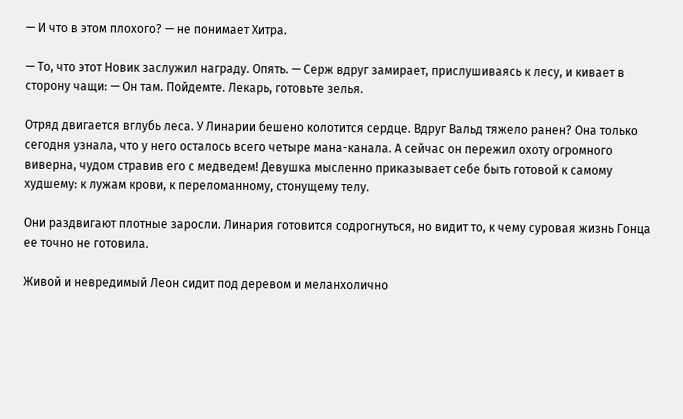— И что в этом плохого? — не понимает Хитра.

— То, что этот Новик заслужил награду. Опять. — Серж вдруг замирает, прислушиваясь к лесу, и кивает в сторону чащи: — Он там. Пойдемте. Лекарь, готовьте зелья.

Отряд двигается вглубь леса. У Линарии бешено колотится сердце. Вдруг Вальд тяжело ранен? Она только сегодня узнала, что у него осталось всего четыре мана-канала. А сейчас он пережил охоту огромного виверна, чудом стравив его с медведем! Девушка мысленно приказывает себе быть готовой к самому худшему: к лужам крови, к переломанному, стонущему телу.

Они раздвигают плотные заросли. Линария готовится содрогнуться, но видит то, к чему суровая жизнь Гонца ее точно не готовила.

Живой и невредимый Леон сидит под деревом и меланхолично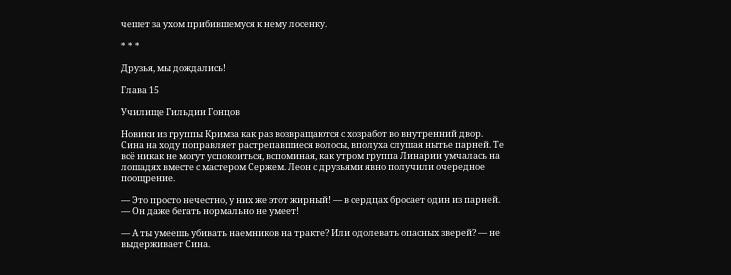чешет за ухом прибившемуся к нему лосенку.

* * *

Друзья, мы дождались!

Глава 15

Училище Гильдии Гонцов

Новики из группы Кримза как раз возвращаются с хозработ во внутренний двор. Сина на ходу поправляет растрепавшиеся волосы, вполуха слушая нытье парней. Те всё никак не могут успокоиться, вспоминая, как утром группа Линарии умчалась на лошадях вместе с мастером Сержем. Леон с друзьями явно получили очередное поощрение.

— Это просто нечестно, у них же этот жирный! — в сердцах бросает один из парней. — Он даже бегать нормально не умеет!

— А ты умеешь убивать наемников на тракте? Или одолевать опасных зверей? — не выдерживает Сина.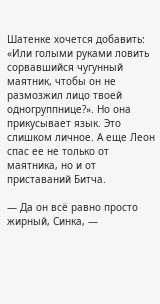Шатенке хочется добавить: «Или голыми руками ловить сорвавшийся чугунный маятник, чтобы он не размозжил лицо твоей одногруппнице?». Но она прикусывает язык. Это слишком личное. А еще Леон спас ее не только от маятника, но и от приставаний Битча.

— Да он всё равно просто жирный, Синка, —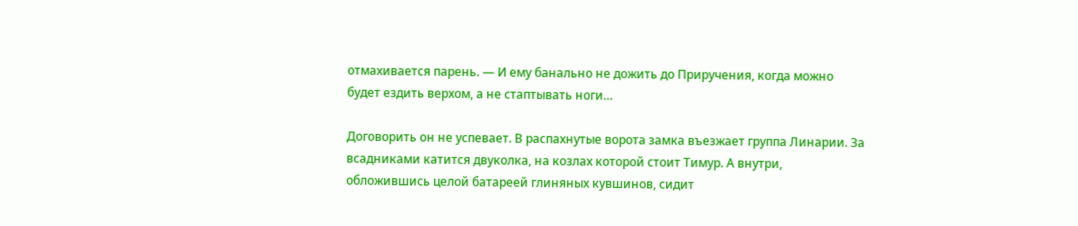отмахивается парень. — И ему банально не дожить до Приручения, когда можно будет ездить верхом, а не стаптывать ноги…

Договорить он не успевает. В распахнутые ворота замка въезжает группа Линарии. За всадниками катится двуколка, на козлах которой стоит Тимур. А внутри, обложившись целой батареей глиняных кувшинов, сидит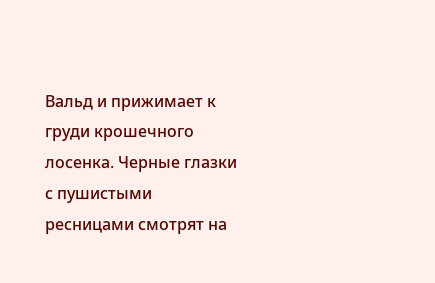Вальд и прижимает к груди крошечного лосенка. Черные глазки с пушистыми ресницами смотрят на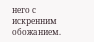него с искренним обожанием.